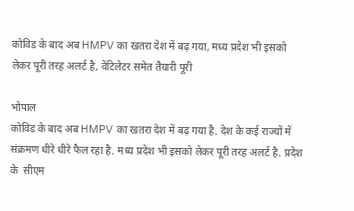कोविड के बाद अब HMPV का खतरा देश में बढ़ गया, मध्य प्रदेश भी इसको लेकर पूरी तरह अलर्ट है, वेंटिलेटर समेत तैयारी पूरी

भोपाल
कोविड के बाद अब HMPV का खतरा देश में बढ़ गया है. देश के कई राज्यों में संक्रमण धीरे धीरे फैल रहा है. मध्य प्रदेश भी इसको लेकर पूरी तरह अलर्ट है. प्रदेश के  सीएम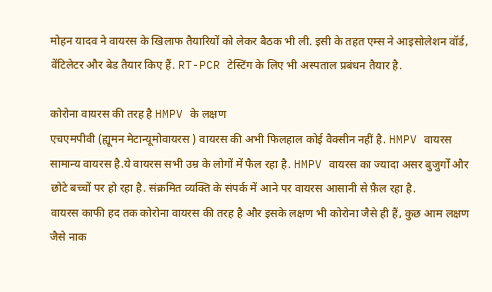मोहन यादव ने वायरस के खिलाफ तैयारियों को लेकर बैठक भी ली. इसी के तहत एम्स ने आइसोलेशन वॉर्ड, वेंटिलेटर और बेड तैयार किए हैं. RT-PCR टेस्टिंग के लिए भी अस्पताल प्रबंधन तैयार है.

कोरोना वायरस की तरह है HMPV के लक्षण
एचएमपीवी (ह्यूमन मेटान्यूमोवायरस ) वायरस की अभी फिलहाल कोई वैक्‍सीन नहीं है. HMPV वायरस सामान्य वायरस है.ये वायरस सभी उम्र के लोगों में फैल रहा है. HMPV वायरस का ज्यादा असर बुजुर्गों और छोटे बच्चों पर हो रहा है. संक्रमित व्यक्ति के संपर्क में आने पर वायरस आसानी से फ़ैल रहा है.
वायरस काफी हद तक कोरोना वायरस की तरह है और इसके लक्षण भी कोरोना जैसे ही हैं, कुछ आम लक्षण जैसे नाक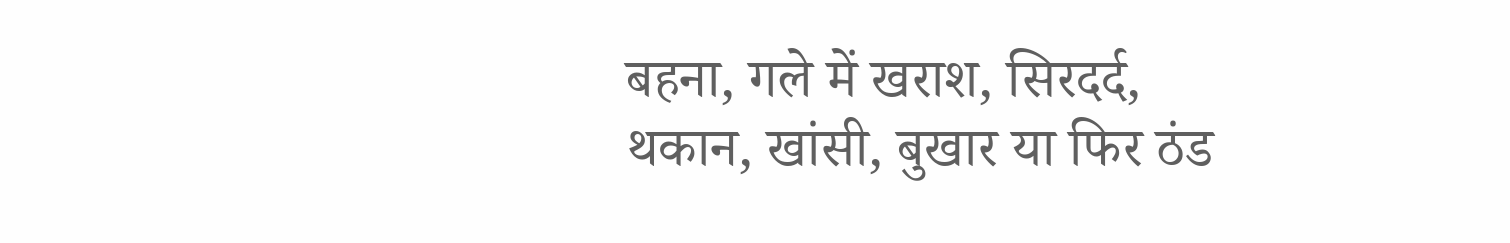बहना, गले में खराश, सिरदर्द, थकान, खांसी, बुखार या फिर ठंड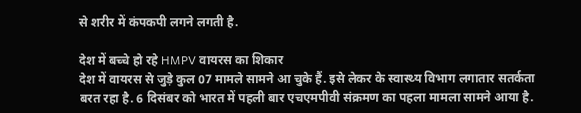से शरीर में कंपकपी लगने लगती है.

देश में बच्चे हो रहे HMPV वायरस का शिकार
देश में वायरस से जुड़े कुल 07 मामले सामने आ चुके हैं. इसे लेकर के स्वास्थ्य विभाग लगातार सतर्कता बरत रहा है. 6 दिसंबर को भारत में पहली बार एचएमपीवी संक्रमण का पहला मामला सामने आया है.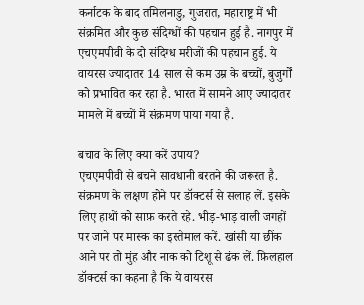कर्नाटक के बाद तमिलनाडु, गुजरात, महाराष्ट्र में भी संक्रमित और कुछ संदिग्धों की पहचान हुई है. नागपुर में एचएमपीवी के दो संदिग्ध मरीजों की पहचान हुई. ये वायरस ज्यादातर 14 साल से कम उम्र के बच्चों, बुजुर्गों को प्रभावित कर रहा है. भारत में सामने आए ज्यादातर मामले में बच्चों में संक्रमण पाया गया है.

बचाव के लिए क्या करें उपाय?
एचएमपीवी से बचने सावधानी बरतने की जरूरत है. संक्रमण के लक्षण होने पर डॉक्टर्स से सलाह लें. इसके लिए हाथों को साफ़ करते रहे. भीड़-भाड़ वाली जगहों पर जाने पर मास्क का इस्तेमाल करें. खांसी या छींक आने पर तो मुंह और नाक को टिशू से ढंक लें. फ़िलहाल डॉक्टर्स का कहना है कि ये वायरस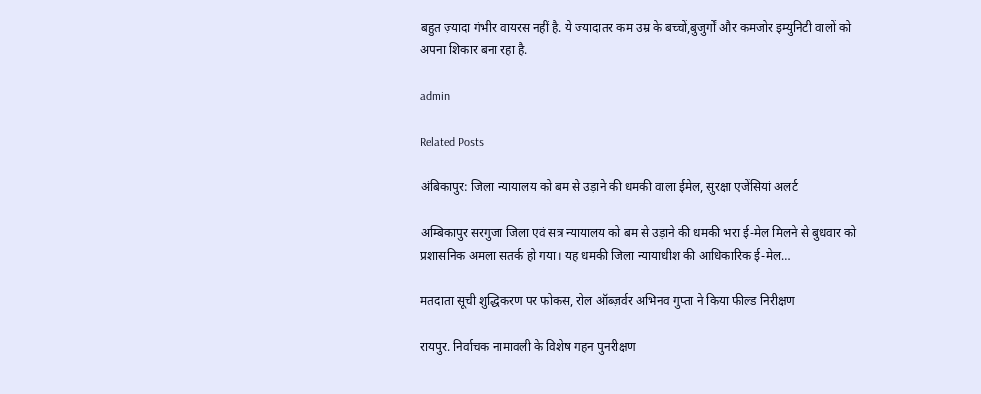बहुत ज़्यादा गंभीर वायरस नहीं है. ये ज्यादातर कम उम्र के बच्चों,बुजुर्गों और कमजोर इम्युनिटी वालों को अपना शिकार बना रहा है.

admin

Related Posts

अंबिकापुर: जिला न्यायालय को बम से उड़ाने की धमकी वाला ईमेल, सुरक्षा एजेंसियां अलर्ट

अम्बिकापुर सरगुजा जिला एवं सत्र न्यायालय को बम से उड़ाने की धमकी भरा ई-मेल मिलने से बुधवार को प्रशासनिक अमला सतर्क हो गया। यह धमकी जिला न्यायाधीश की आधिकारिक ई-मेल…

मतदाता सूची शुद्धिकरण पर फोकस, रोल ऑब्ज़र्वर अभिनव गुप्ता ने किया फील्ड निरीक्षण

रायपुर. निर्वाचक नामावली के विशेष गहन पुनरीक्षण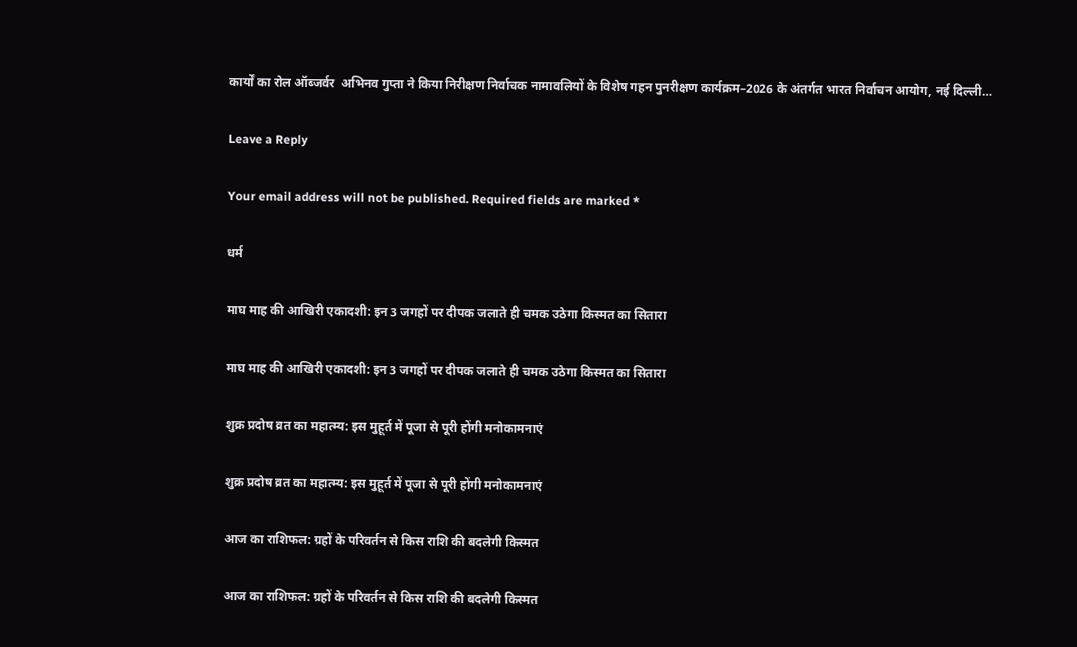कार्यों का रोल ऑब्जर्वर  अभिनव गुप्ता ने किया निरीक्षण निर्वाचक नामावलियों के विशेष गहन पुनरीक्षण कार्यक्रम–2026 के अंतर्गत भारत निर्वाचन आयोग, नई दिल्ली…

Leave a Reply

Your email address will not be published. Required fields are marked *

धर्म

माघ माह की आखिरी एकादशी: इन 3 जगहों पर दीपक जलाते ही चमक उठेगा किस्मत का सितारा

माघ माह की आखिरी एकादशी: इन 3 जगहों पर दीपक जलाते ही चमक उठेगा किस्मत का सितारा

शुक्र प्रदोष व्रत का महात्म्य: इस मुहूर्त में पूजा से पूरी होंगी मनोकामनाएं

शुक्र प्रदोष व्रत का महात्म्य: इस मुहूर्त में पूजा से पूरी होंगी मनोकामनाएं

आज का राशिफल: ग्रहों के परिवर्तन से किस राशि की बदलेगी किस्मत

आज का राशिफल: ग्रहों के परिवर्तन से किस राशि की बदलेगी किस्मत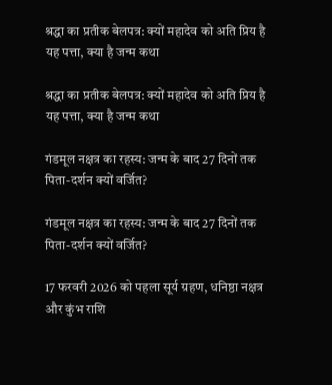श्रद्धा का प्रतीक बेलपत्र: क्यों महादेव को अति प्रिय है यह पत्ता, क्या है जन्म कथा

श्रद्धा का प्रतीक बेलपत्र: क्यों महादेव को अति प्रिय है यह पत्ता, क्या है जन्म कथा

गंडमूल नक्षत्र का रहस्य: जन्म के बाद 27 दिनों तक पिता-दर्शन क्यों वर्जित?

गंडमूल नक्षत्र का रहस्य: जन्म के बाद 27 दिनों तक पिता-दर्शन क्यों वर्जित?

17 फरवरी 2026 को पहला सूर्य ग्रहण, धनिष्ठा नक्षत्र और कुंभ राशि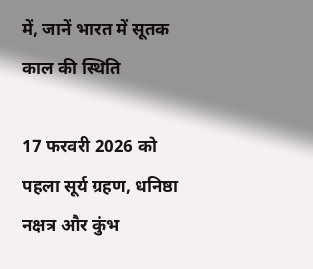में, जानें भारत में सूतक काल की स्थिति

17 फरवरी 2026 को पहला सूर्य ग्रहण, धनिष्ठा नक्षत्र और कुंभ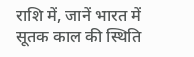राशि में, जानें भारत में सूतक काल की स्थिति